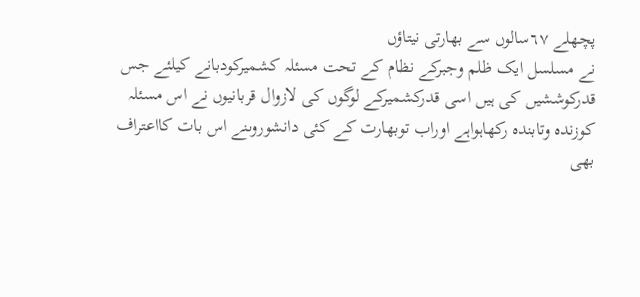پچھلے ٦٧سالوں سے بھارتی نیتاؤں
نے مسلسل ایک ظلم وجبرکے نظام کے تحت مسئلہ کشمیرکودبانے کیلئے جس
قدرکوششیں کی ہیں اسی قدرکشمیرکے لوگوں کی لازوال قربانیوں نے اس مسئلہ
کوزندہ وتابندہ رکھاہواہے اوراب توبھارت کے کئی دانشوروںنے اس بات کااعتراف
بھی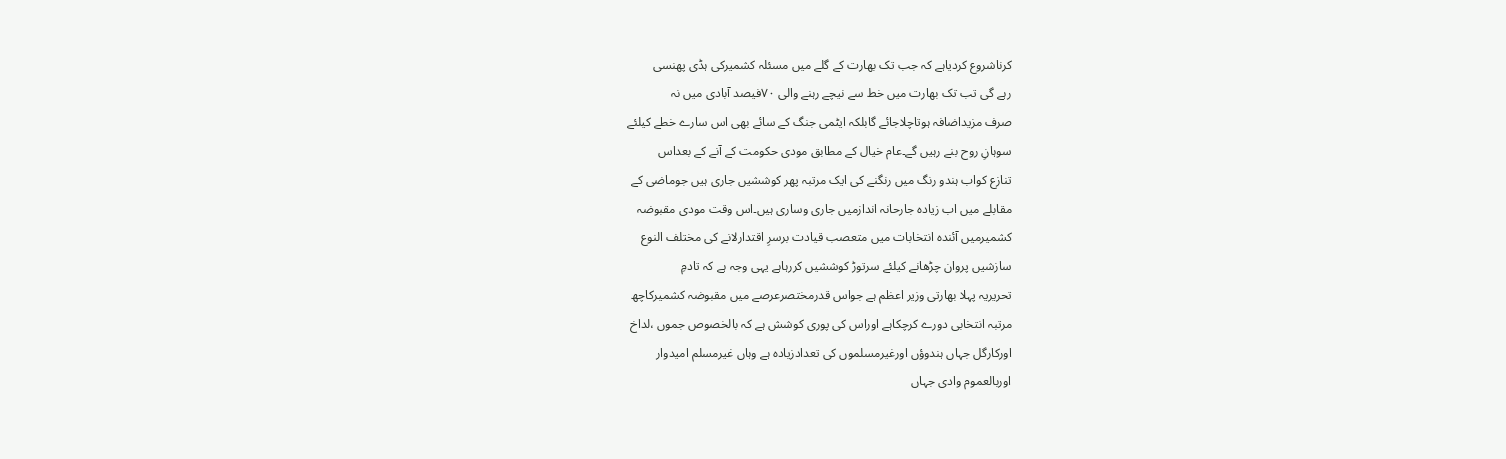کرناشروع کردیاہے کہ جب تک بھارت کے گلے میں مسئلہ کشمیرکی ہڈی پھنسی
رہے گی تب تک بھارت میں خط سے نیچے رہنے والی ٧٠فیصد آبادی میں نہ
صرف مزیداضافہ ہوتاچلاجائے گابلکہ ایٹمی جنگ کے سائے بھی اس سارے خطے کیلئے
سوہانِ روح بنے رہیں گے۔عام خیال کے مطابق مودی حکومت کے آنے کے بعداس
تنازع کواب ہندو رنگ میں رنگنے کی ایک مرتبہ پھر کوششیں جاری ہیں جوماضی کے
مقابلے میں اب زیادہ جارحانہ اندازمیں جاری وساری ہیں۔اس وقت مودی مقبوضہ
کشمیرمیں آئندہ انتخابات میں متعصب قیادت برسرِ اقتدارلانے کی مختلف النوع
سازشیں پروان چڑھانے کیلئے سرتوڑ کوششیں کررہاہے یہی وجہ ہے کہ تادمِ
تحریریہ پہلا بھارتی وزیر اعظم ہے جواس قدرمختصرعرصے میں مقبوضہ کشمیرکاچھ
مرتبہ انتخابی دورے کرچکاہے اوراس کی پوری کوشش ہے کہ بالخصوص جموں ،لداخ
اورکارگل جہاں ہندوؤں اورغیرمسلموں کی تعدادزیادہ ہے وہاں غیرمسلم امیدوار
اوربالعموم وادی جہاں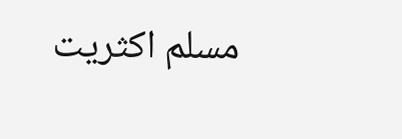مسلم اکثریت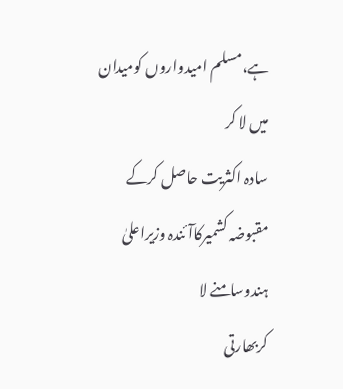ہے،مسلم امیدواروں کومیدان میں لا کر
سادہ اکثریت حاصل کرکے مقبوضہ کشمیرکاآئندہ وزیراعلیٰ ہندوسامنے لا
کربھارتی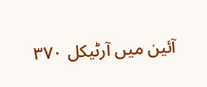آئین میں آرٹیکل ٣٧٠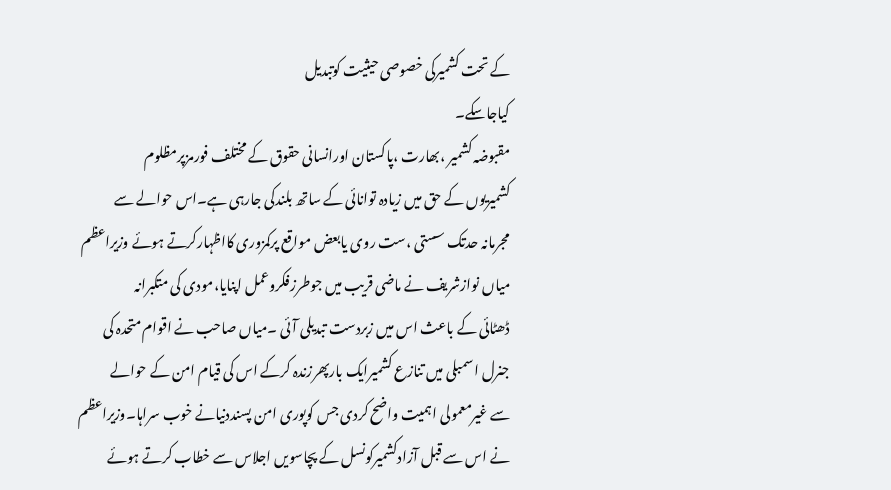کے تحت کشمیرکی خصوصی حیثیت کوتبدیل
کیاجاسکے۔
مقبوضہ کشمیر ،بھارت ،پاکستان اورانسانی حقوق کے مختلف فورمزپرمظلوم
کشمیریوں کے حق میں زیادہ توانائی کے ساتھ بلندکی جارہی ہے۔اس حوالے سے
مجرمانہ حدتک سستی ،ست روی یابعض مواقع پرکمزوری کااظہارکرتے ہوئے وزیراعظم
میاں نوازشریف نے ماضی قریب میں جوطرزفکروعمل اپنایا،مودی کی متکبرانہ
ڈھٹائی کے باعث اس میں زبردست تبدیلی آئی ۔میاں صاحب نے اقوام متحدہ کی
جنرل اسمبلی میں تنازع کشمیرایک بارپھرزندہ کرکے اس کی قیام امن کے حوالے
سے غیرمعمولی اہمیت واضح کردی جس کوپوری امن پسنددنیانے خوب سراہا۔وزیراعظم
نے اس سے قبل آزادکشمیرکونسل کے پچاسویں اجلاس سے خطاب کرتے ہوئے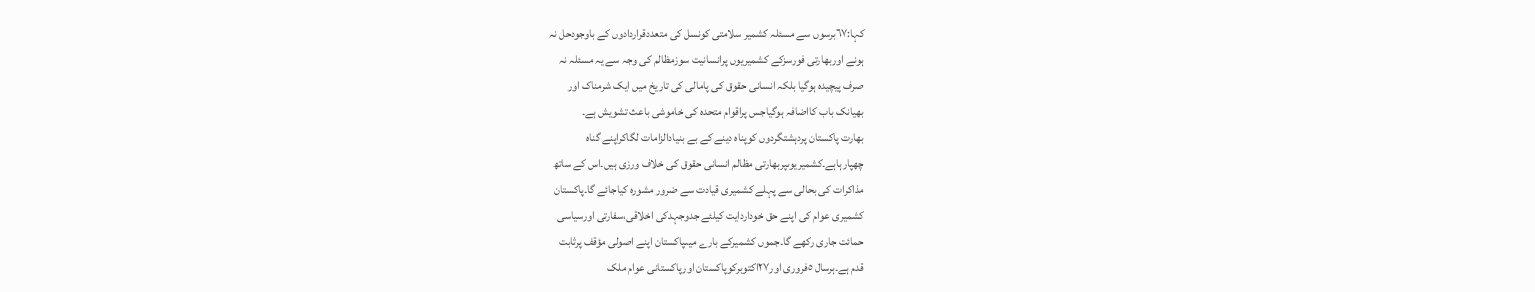کہا:٦٧برسوں سے مسئلہ کشمیر سلامتی کونسل کی متعددقراردادوں کے باوجودحل نہ
ہونے اوربھارتی فورسزکے کشمیریوں پرانسانیت سوزمظالم کی وجہ سے یہ مسئلہ نہ
صرف پیچیدہ ہوگیا بلکہ انسانی حقوق کی پامالی کی تاریخ میں ایک شرمناک اور
بھیانک باب کااضافہ ہوگیاجس پراقوام متحدہ کی خاموشی باعث تشویش ہے۔
بھارت پاکستان پردہشتگردوں کوپناہ دینے کے بے بنیادالزامات لگاکراپنے گناہ
چھپارہاہے۔کشمیریوںپربھارتی مظالم انسانی حقوق کی خلاف ورزی ہیں۔اس کے ساتھ
مذاکرات کی بحالی سے پہلے کشمیری قیادت سے ضرور مشورہ کیاجائے گا۔پاکستان
کشمیری عوام کی اپنے حق خوداردایت کیلئے جدوجہدکی اخلاقی،سفارتی اورسیاسی
حمائت جاری رکھے گا۔جموں کشمیرکے بارے میںپاکستان اپنے اصولی مؤقف پرثابت
قدم ہے۔ہرسال ٥فروری اور٢٧اکتوبرکوپاکستان اورپاکستانی عوام ملک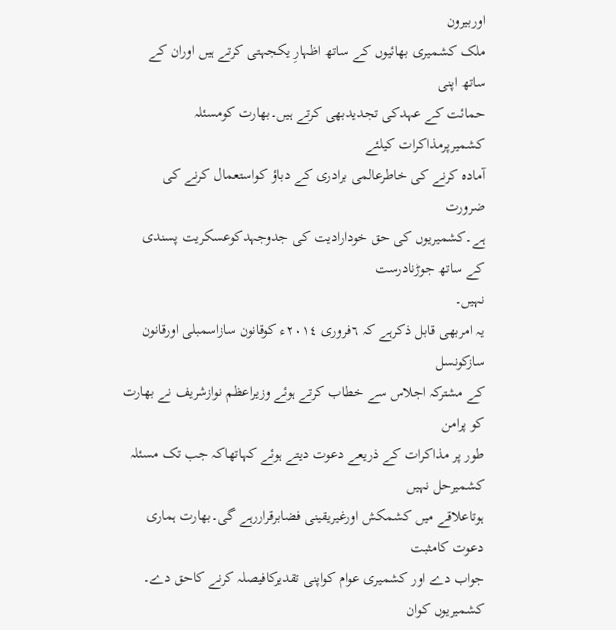اوربیرون
ملک کشمیری بھائیوں کے ساتھ اظہارِ یکجہتی کرتے ہیں اوران کے ساتھ اپنی
حمائت کے عہدکی تجدیدبھی کرتے ہیں۔بھارت کومسئلہ کشمیرپرمذاکرات کیلئے
آمادہ کرنے کی خاطرعالمی برادری کے دباؤ کواستعمال کرنے کی ضرورت
ہے۔کشمیریوں کی حق خودارادیت کی جدوجہدکوعسکریت پسندی کے ساتھ جوڑنادرست
نہیں۔
یہ امربھی قابل ذکرہے کہ ٦فروری ٢٠١٤ء کوقانون سازاسمبلی اورقانون سازکونسل
کے مشترکہ اجلاس سے خطاب کرتے ہوئے وزیراعظم نوازشریف نے بھارت کو پرامن
طور پر مذاکرات کے ذریعے دعوت دیتے ہوئے کہاتھاکہ جب تک مسئلہ کشمیرحل نہیں
ہوتاعلاقے میں کشمکش اورغیریقینی فضابرقراررہے گی۔بھارت ہماری دعوت کامثبت
جواب دے اور کشمیری عوام کواپنی تقدیرکافیصلہ کرنے کاحق دے۔ کشمیریوں کوان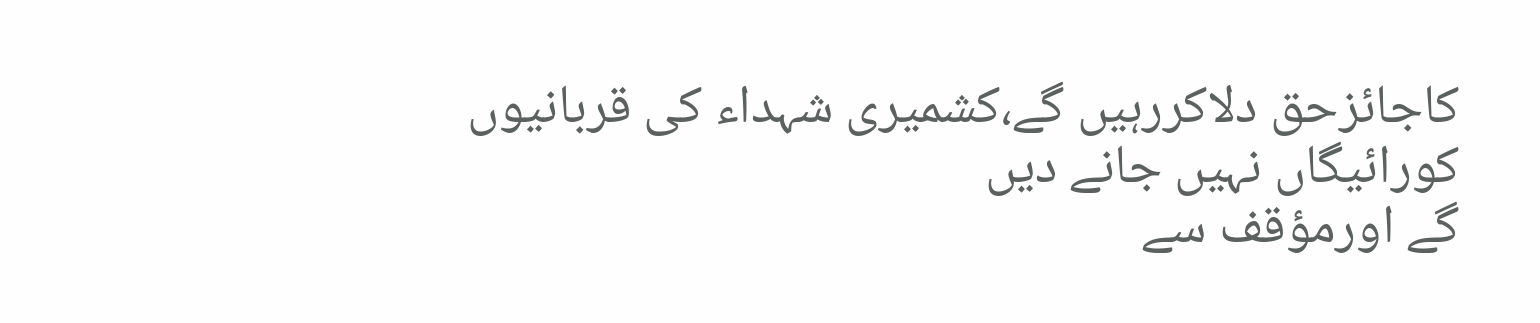کاجائزحق دلاکررہیں گے،کشمیری شہداء کی قربانیوں کورائیگاں نہیں جانے دیں
گے اورمؤقف سے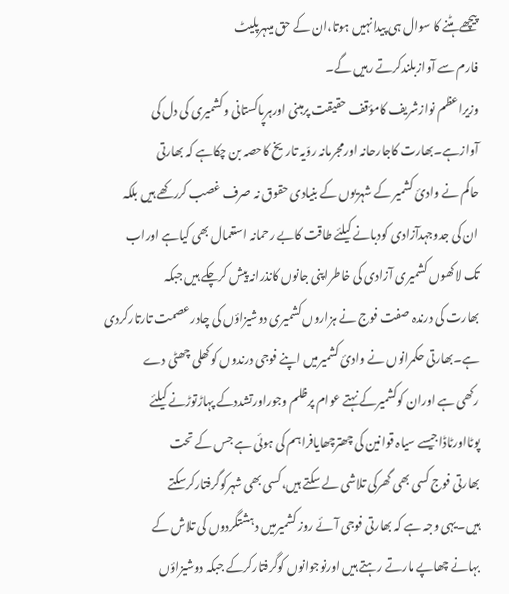پیچھے ہٹنے کا سوال ہی پیدانہیں ہوتا،ان کے حق میںہرپلیٹ
فارم سے آوازبلندکرتے رہیں گے۔
وزیراعظم نوازشریف کامؤقف حقیقت پرمبنی اورہرپاکستانی وکشمیری کی دل کی
آوازہے۔بھارت کاجارحانہ اورمجرمانہ روّیہ تاریخ کاحصہ بن چکاہے کہ بھارتی
حاکم نے وادیٔ کشمیر کے شہریوں کے بنیادی حقوق نہ صرف غصب کررکھے ہیں بلکہ
ان کی جدوجہدآزادی کودبانے کیلئے طاقت کابے رحمانہ استعمال بھی کیاہے اوراب
تک لاکھوں کشمیری آزادی کی خاطراپنی جانوں کانذرانہ پیش کرچکے ہیں جبکہ
بھارت کی درندہ صفت فوج نے ہزاروں کشمیری دوشیزاؤں کی چادرعصمت تارتارکردی
ہے۔بھارتی حکمرانوں نے وادیٔ کشمیرمیں اپنے فوجی درندوں کوکھلی چھٹی دے
رکھی ہے اوران کوکشمیرکے نہتے عوام پرظلم وجوراورتشددکے پہاڑتوڑنے کیلئے
پوٹااورٹاڈاجیسے سیاہ قوانین کی چھترچھایافراہم کی ہوئی ہے جس کے تحت
بھارتی فوج کسی بھی گھرکی تلاشی لے سکتے ہیں،کسی بھی شہرکوگرفتارکرسکتے
ہیں۔یہی وجہ ہے کہ بھارتی فوجی آئے روز کشمیرمیں دہشتگردوں کی تلاش کے
بہانے چھاپے مارتے رہتے ہیں اورنوجوانوں کوگرفتارکرکے جبکہ دوشیزاؤں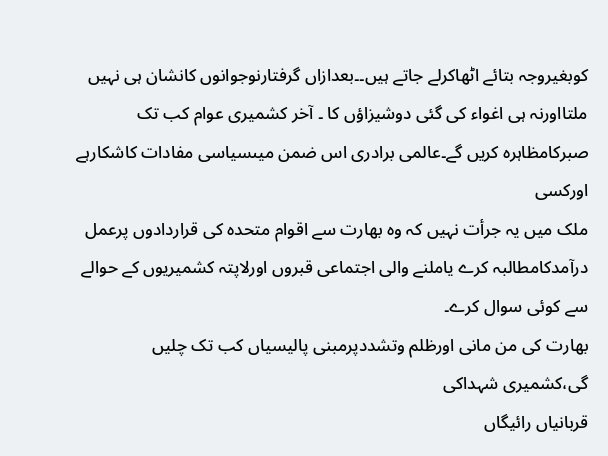کوبغیروجہ بتائے اٹھاکرلے جاتے ہیں۔۔بعدازاں گرفتارنوجوانوں کانشان ہی نہیں
ملتااورنہ ہی اغواء کی گئی دوشیزاؤں کا ۔ آخر کشمیری عوام کب تک
صبرکامظاہرہ کریں گے۔عالمی برادری اس ضمن میںسیاسی مفادات کاشکارہے اورکسی
ملک میں یہ جرأت نہیں کہ وہ بھارت سے اقوام متحدہ کی قراردادوں پرعمل
درآمدکامطالبہ کرے یاملنے والی اجتماعی قبروں اورلاپتہ کشمیریوں کے حوالے
سے کوئی سوال کرے۔
بھارت کی من مانی اورظلم وتشددپرمبنی پالیسیاں کب تک چلیں گی،کشمیری شہداکی
قربانیاں رائیگاں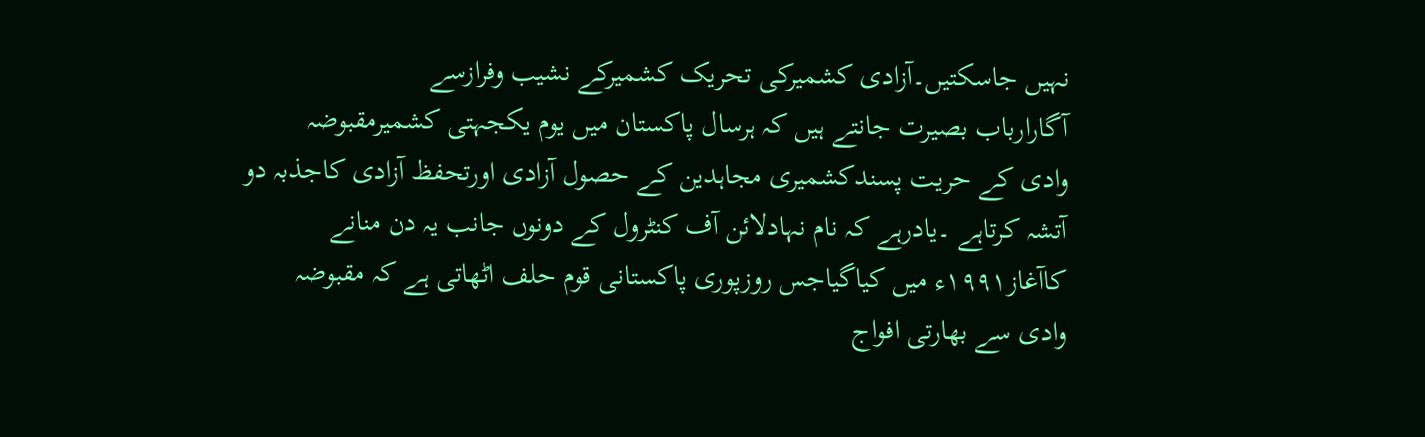نہیں جاسکتیں۔آزادی کشمیرکی تحریک کشمیرکے نشیب وفرازسے
آگارارباب بصیرت جانتے ہیں کہ ہرسال پاکستان میں یوم یکجہتی کشمیرمقبوضہ
وادی کے حریت پسندکشمیری مجاہدین کے حصول آزادی اورتحفظ آزادی کاجذبہ دو
آتشہ کرتاہے ۔یادرہے کہ نام نہادلائن آف کنٹرول کے دونوں جانب یہ دن منانے
کاآغاز١٩٩١ء میں کیاگیاجس روزپوری پاکستانی قوم حلف اٹھاتی ہے کہ مقبوضہ
وادی سے بھارتی افواج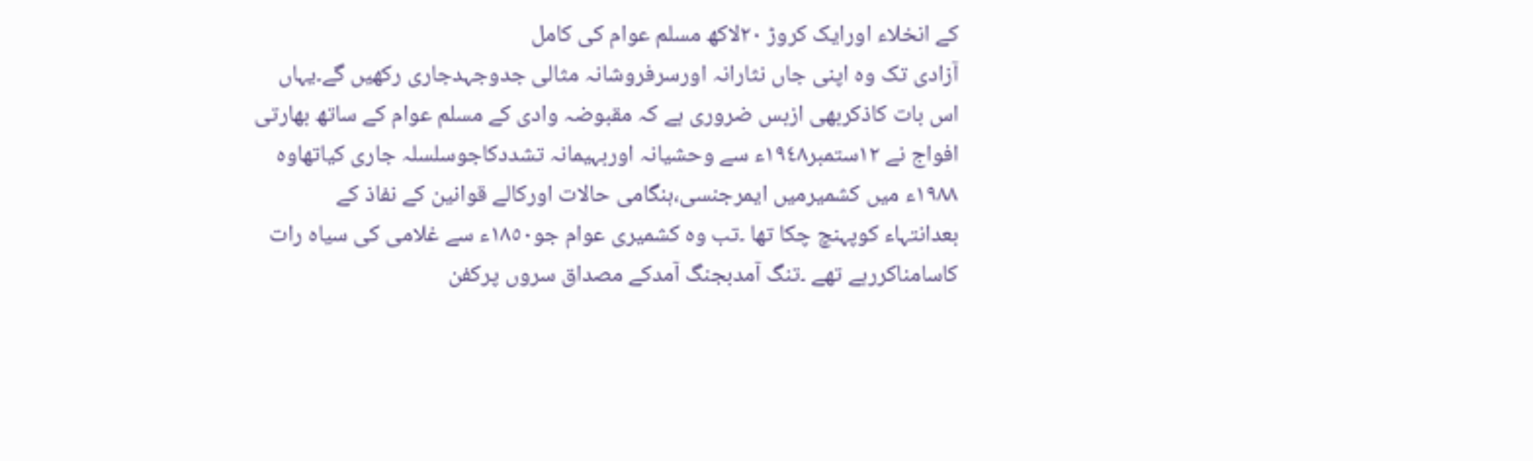کے انخلاء اورایک کروڑ ٢٠لاکھ مسلم عوام کی کامل
آزادی تک وہ اپنی جاں نثارانہ اورسرفروشانہ مثالی جدوجہدجاری رکھیں گے۔یہاں
اس بات کاذکربھی ازبس ضروری ہے کہ مقبوضہ وادی کے مسلم عوام کے ساتھ بھارتی
افواج نے ١٢ستمبر١٩٤٨ء سے وحشیانہ اوربہیمانہ تشددکاجوسلسلہ جاری کیاتھاوہ
١٩٨٨ء میں کشمیرمیں ایمرجنسی،ہنگامی حالات اورکالے قوانین کے نفاذ کے
بعدانتہاء کوپہنچ چکا تھا ۔تب وہ کشمیری عوام جو١٨٥٠ء سے غلامی کی سیاہ رات
کاسامناکررہے تھے ۔تنگ آمدبجنگ آمدکے مصداق سروں پرکفن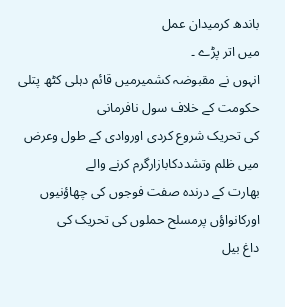باندھ کرمیدان عمل
میں اتر پڑے ۔
انہوں نے مقبوضہ کشمیرمیں قائم دہلی کٹھ پتلی حکومت کے خلاف سول نافرمانی
کی تحریک شروع کردی اوروادی کے طول وعرض میں ظلم وتشددکابازارگرم کرنے والے
بھارت کے درندہ صفت فوجوں کی چھاؤنیوں اورکانواؤں پرمسلح حملوں کی تحریک کی
داغ بیل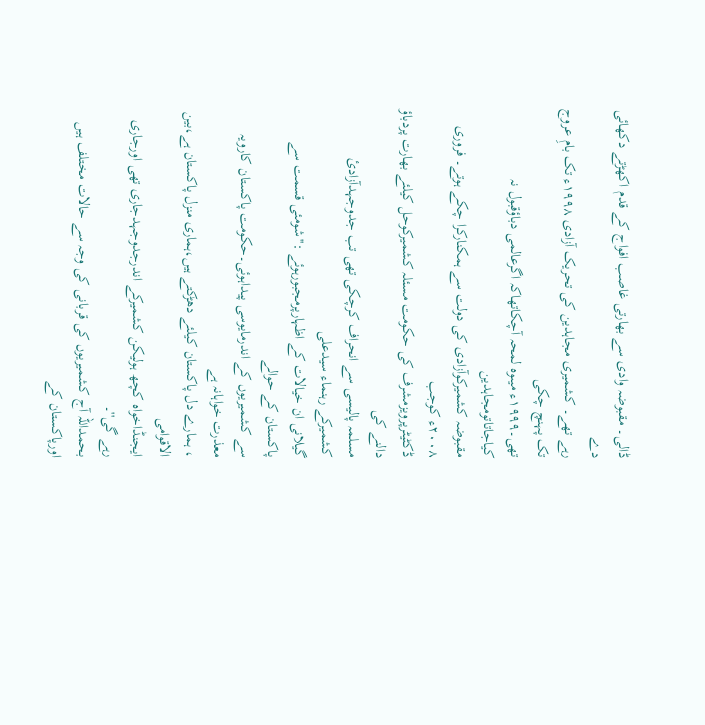ڈالی۔ مقبوضہ وادی سے بھارتی غاصب افواج کے قدم اکھڑتے دکھائی دے
رہے تھے۔ کشمیری مجاہدین کی تحریک آزادی ١٩٩٨ء تک بامِ عروج تک پہنچ چکی
تھی۔١٩٩٩ء میںوہ لمحہ آچکاتھاکہ اگرعالمی دباؤقبول نہ کیاجاتاتومجاہدین
مقبوضہ کشمیرکوآزادی کی دولت سے ہمکنارکرا چکے ہوتے۔ فروری ٢٠٠٨ء کوجب
ڈکٹیٹرپرویزمشرف کی حکومت مسئلہ کشمیرکوحل کیلئے بھارت پردباؤ دالنے کی
مسلمہ پالیسی سے انحراف کرچکی تھی تب جدوجہدآزادیٔ کشمیرکے رہنماء سیدعلی
گیلانی ان خیالات کے اظہارپرمجبورہوئے :''شومئی قسمت سے پاکستان کے حوالے
سے کشمیریوں کے اندرمایوسی پیداہوئی۔حکومت پاکستان کارویہ معذرت خواہانہ ہے
، ہمارے دل پاکستان کیلئے دھڑکتے ہیں،ہماری منزل پاکستان ہے،بین الاقوامی
ایجنڈاخواہ کچھ ہولیکن کشمیرکے اندرجدوجہدجاری تھی اورجاری رہے گی''۔
بحمداللہ آج کشمیریوں کی قربانی کی وجہ سے حالات مختلف ہیں اورپاکستان کے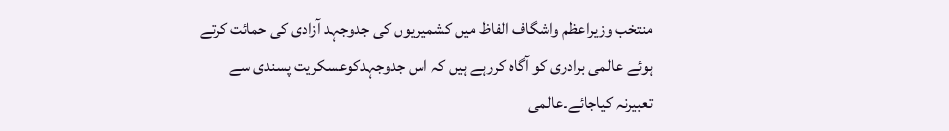منتخب وزیراعظم واشگاف الفاظ میں کشمیریوں کی جدوجہد آزادی کی حمائت کرتے
ہوئے عالمی برادری کو آگاہ کررہے ہیں کہ اس جدوجہدکوعسکریت پسندی سے
تعبیرنہ کیاجائے۔عالمی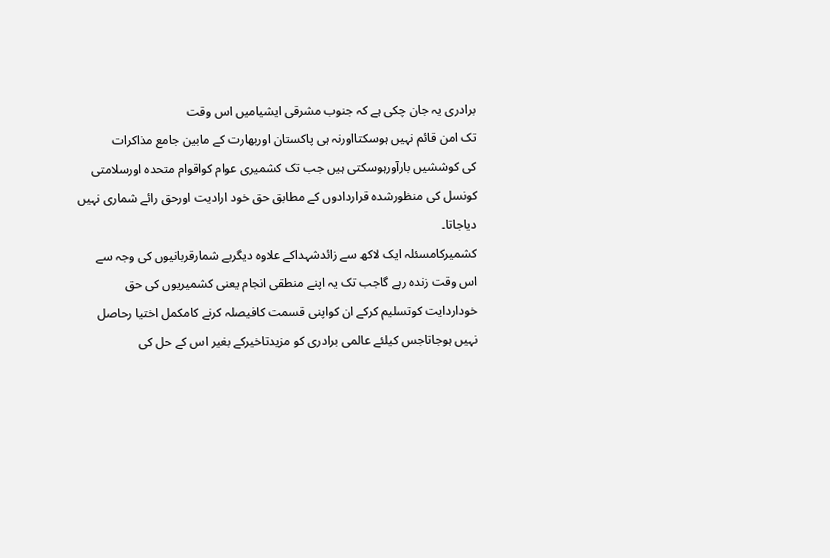برادری یہ جان چکی ہے کہ جنوب مشرقی ایشیامیں اس وقت
تک امن قائم نہیں ہوسکتااورنہ ہی پاکستان اوربھارت کے مابین جامع مذاکرات
کی کوششیں بارآورہوسکتی ہیں جب تک کشمیری عوام کواقوام متحدہ اورسلامتی
کونسل کی منظورشدہ قراردادوں کے مطابق حق خود ارادیت اورحق رائے شماری نہیں
دیاجاتا۔
کشمیرکامسئلہ ایک لاکھ سے زائدشہداکے علاوہ دیگربے شمارقربانیوں کی وجہ سے
اس وقت زندہ رہے گاجب تک یہ اپنے منطقی انجام یعنی کشمیریوں کی حق
خوداردایت کوتسلیم کرکے ان کواپنی قسمت کافیصلہ کرنے کامکمل اختیا رحاصل
نہیں ہوجاتاجس کیلئے عالمی برادری کو مزیدتاخیرکے بغیر اس کے حل کی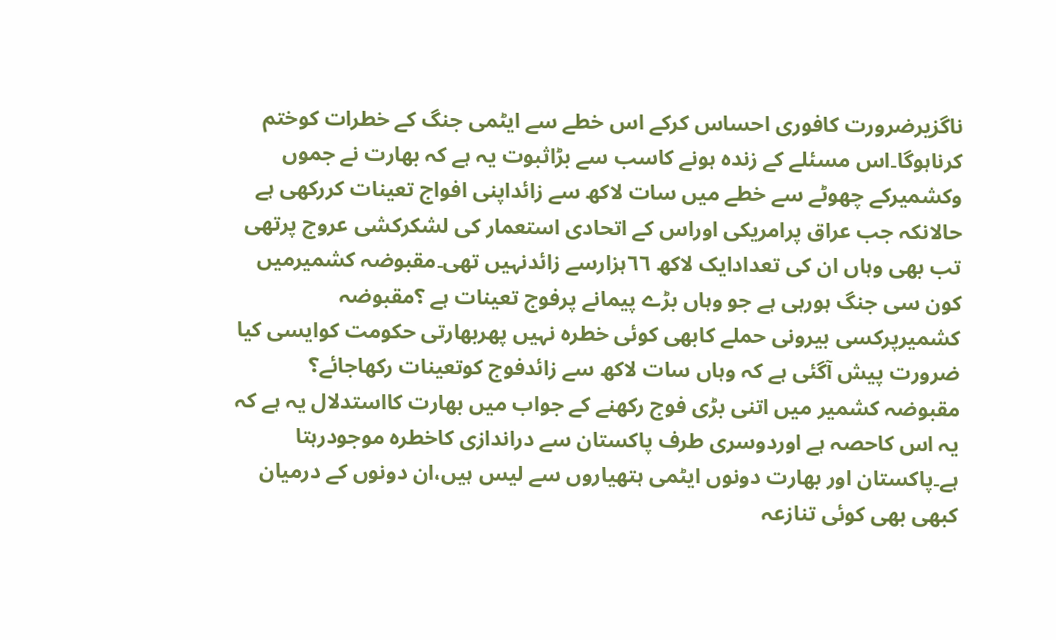ناگزیرضرورت کافوری احساس کرکے اس خطے سے ایٹمی جنگ کے خطرات کوختم
کرناہوگا۔اس مسئلے کے زندہ ہونے کاسب سے بڑاثبوت یہ ہے کہ بھارت نے جموں
وکشمیرکے چھوٹے سے خطے میں سات لاکھ سے زائداپنی افواج تعینات کررکھی ہے
حالانکہ جب عراق پرامریکی اوراس کے اتحادی استعمار کی لشکرکشی عروج پرتھی
تب بھی وہاں ان کی تعدادایک لاکھ ٦٦ہزارسے زائدنہیں تھی۔مقبوضہ کشمیرمیں
کون سی جنگ ہورہی ہے جو وہاں بڑے پیمانے پرفوج تعینات ہے ؟مقبوضہ
کشمیرپرکسی بیرونی حملے کابھی کوئی خطرہ نہیں پھربھارتی حکومت کوایسی کیا
ضرورت پیش آگئی ہے کہ وہاں سات لاکھ سے زائدفوج کوتعینات رکھاجائے؟
مقبوضہ کشمیر میں اتنی بڑی فوج رکھنے کے جواب میں بھارت کااستدلال یہ ہے کہ
یہ اس کاحصہ ہے اوردوسری طرف پاکستان سے دراندازی کاخطرہ موجودرہتا
ہے۔پاکستان اور بھارت دونوں ایٹمی ہتھیاروں سے لیس ہیں،ان دونوں کے درمیان
کبھی بھی کوئی تنازعہ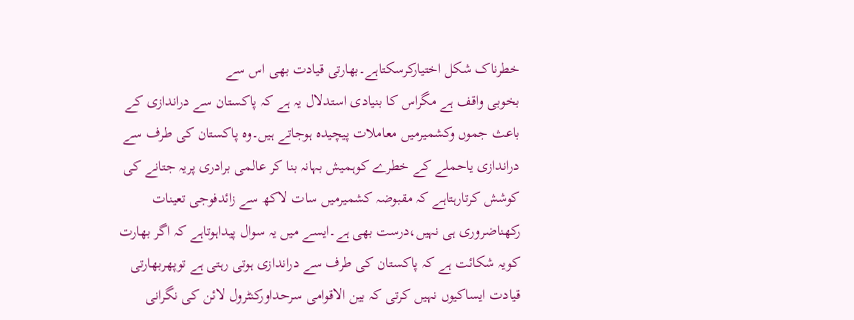خطرناک شکل اختیارکرسکتاہے۔بھارتی قیادت بھی اس سے
بخوبی واقف ہے مگراس کا بنیادی استدلال یہ ہے کہ پاکستان سے دراندازی کے
باعث جموں وکشمیرمیں معاملات پیچیدہ ہوجاتے ہیں۔وہ پاکستان کی طرف سے
دراندازی یاحملے کے خطرے کوہمیش بہانہ بنا کر عالمی برادری پریہ جتانے کی
کوشش کرتارہتاہے کہ مقبوضہ کشمیرمیں سات لاکھ سے زائدفوجی تعینات
رکھناضروری ہی نہیں،درست بھی ہے۔ایسے میں یہ سوال پیداہوتاہے کہ اگر بھارت
کویہ شکائت ہے کہ پاکستان کی طرف سے دراندازی ہوتی رہتی ہے توپھربھارتی
قیادت ایساکیوں نہیں کرتی کہ بین الاقوامی سرحداورکنٹرول لائن کی نگرانی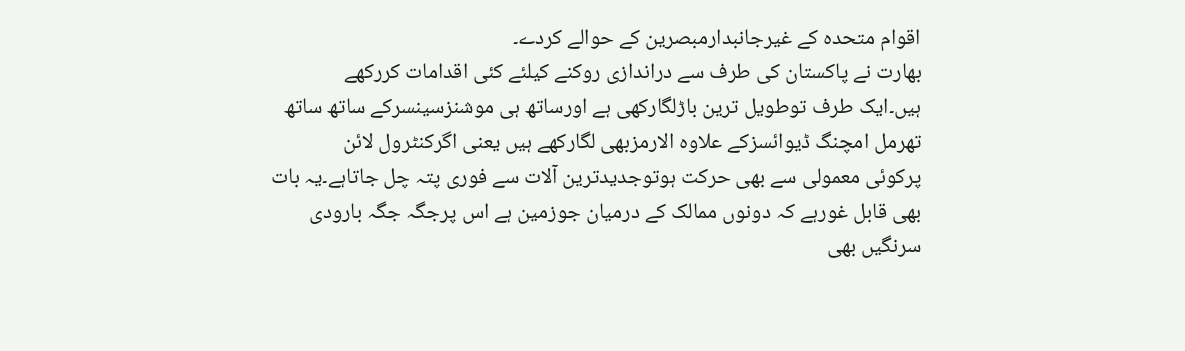اقوام متحدہ کے غیرجانبدارمبصرین کے حوالے کردے۔
بھارت نے پاکستان کی طرف سے دراندازی روکنے کیلئے کئی اقدامات کررکھے
ہیں۔ایک طرف توطویل ترین باڑلگارکھی ہے اورساتھ ہی موشنزسینسرکے ساتھ ساتھ
تھرمل امچنگ ڈیوائسزکے علاوہ الارمزبھی لگارکھے ہیں یعنی اگرکنٹرول لائن
پرکوئی معمولی سے بھی حرکت ہوتوجدیدترین آلات سے فوری پتہ چل جاتاہے۔یہ بات
بھی قابل غورہے کہ دونوں ممالک کے درمیان جوزمین ہے اس پرجگہ جگہ بارودی
سرنگیں بھی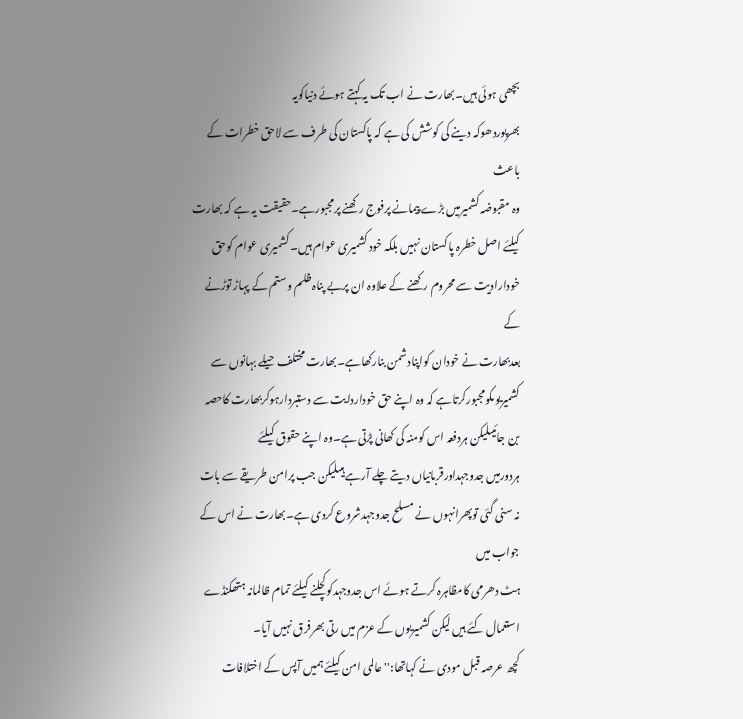بچھی ہوئی ہیں۔بھارت نے اب تک یہ کہتے ہوئے دنیاکویہ
بھرپوردھوکہ دینے کی کوشش کی ہے کہ پاکستان کی طرف سے لاحق خطرات کے باعث
وہ مقبوضہ کشمیرمیں بڑے پیمانے پرفوج رکھنے پرمجبورہے۔حقیقت یہ ہے کہ بھارت
کیلئے اصل خطرہ پاکستان نہیں بلکہ خود کشمیری عوام ہیں۔ کشمیری عوام کوحق
خودارادیت سے محروم رکھنے کے علاوہ ان پربے پناہ ظلم وستم کے پہاڑ توڑنے کے
بعدبھارت نے خودان کواپنادشمن بنارکھاہے۔بھارت مختلف حیلے بہانوں سے
کشمیریوںکومجبورکرتاہے کہ وہ اپنے حق خوداردایت سے دستبردارہوکربھارت کاحصہ
بن جائیںلیکن ہردفعہ اس کومنہ کی کھانی پڑتی ہے۔وہ اپنے حقوق کیلئے
ہردورمیں جدوجہداورقربانیاں دیتے چلے آرہے ہیںلیکن جب پرامن طریقے سے بات
نہ سنی گئی توپھرانہوں نے مسلح جدوجہدشروع کردی ہے۔بھارت نے اس کے جواب میں
ہٹ دھرمی کامظاہرہ کرتے ہوئے اس جدوجہدکوکچلنے کیلئے تمام ظالمانہ ہتھکنڈے
استعمال کئے ہیں لیکن کشمیریوں کے عزم میں رتی بھرفرق نہیں آیا۔
کچھ عرصہ قبل مودی نے کہاتھا:''عالمی امن کیلئے ہمیں آپس کے اختلافات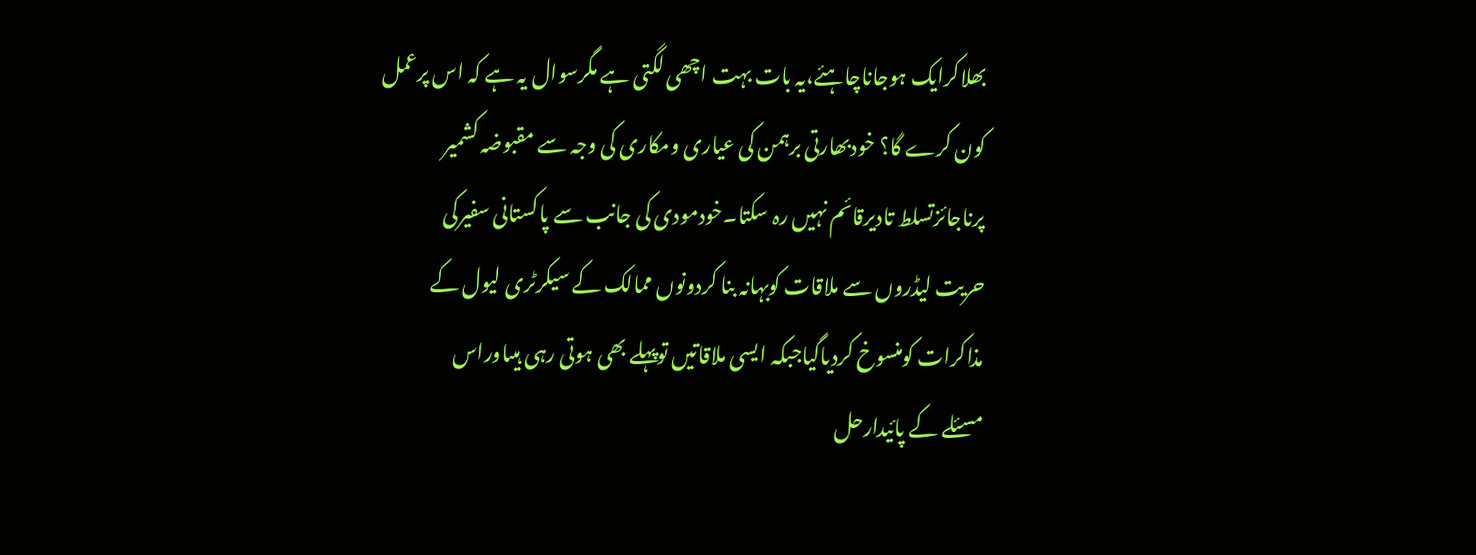بھلاکرایک ہوجاناچاہئے،یہ بات بہت اچھی لگتی ہے مگرسوال یہ ہے کہ اس پرعمل
کون کرے گا؟ خودبھارتی برہمن کی عیاری ومکاری کی وجہ سے مقبوضہ کشمیر
پرناجائزتسلط تادیرقائم نہیں رہ سکتا۔خودمودی کی جانب سے پاکستانی سفیرکی
حریت لیڈروں سے ملاقات کوبہانہ بنا کردونوں ممالک کے سیکرٹری لیول کے
مذاکرات کومنسوخ کردیاگیاجبکہ ایسی ملاقاتیں توپہلے بھی ہوتی رہی ہیںاوراس
مسئلے کے پائیدارحل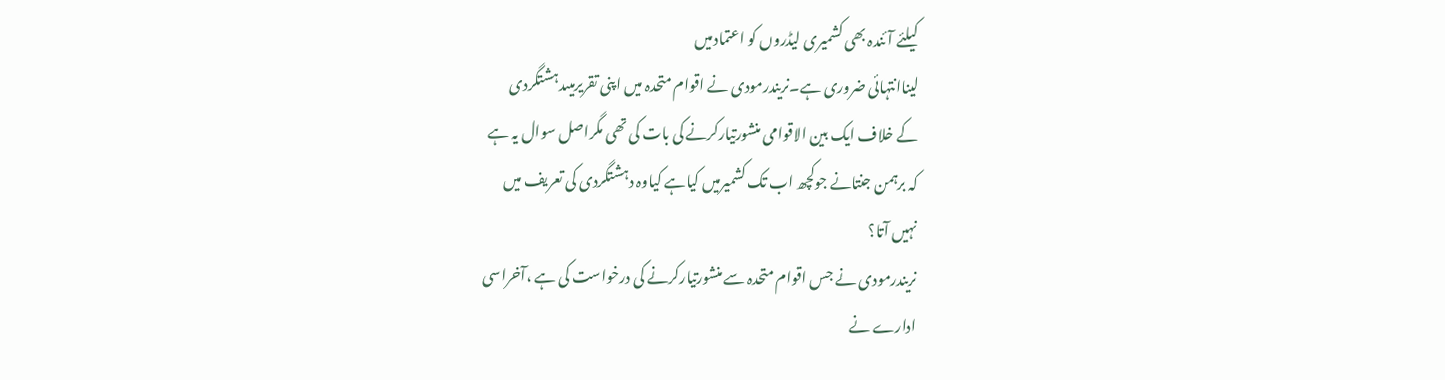کیلئے آئندہ بھی کشمیری لیڈروں کو اعتمادمیں
لیناانتہائی ضروری ہے۔نریندرمودی نے اقوام متحدہ میں اپنی تقریرمیںدہشتگردی
کے خلاف ایک بین الاقوامی منشورتیارکرنے کی بات کی تھی مگراصل سوال یہ ہے
کہ برہمن جنتانے جوکچھ اب تک کشمیرمیں کیاہے کیاوہ دہشتگردی کی تعریف میں
نہیں آتا؟
نریندرمودی نے جس اقوام متحدہ سے منشورتیارکرنے کی درخواست کی ہے ،آخراسی
ادارے نے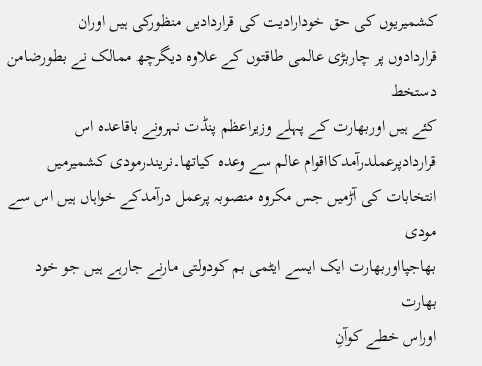کشمیریوں کی حق خودارادیت کی قراردادیں منظورکی ہیں اوران
قراردادوں پر چاربڑی عالمی طاقتوں کے علاوہ دیگرچھ ممالک نے بطورضامن دستخط
کئے ہیں اوربھارت کے پہلے وزیراعظم پنڈت نہرونے باقاعدہ اس
قراردادپرعملدرآمدکااقوام عالم سے وعدہ کیاتھا۔نریندرمودی کشمیرمیں
انتخابات کی آڑمیں جس مکروہ منصوبہ پرعمل درآمدکے خواہاں ہیں اس سے مودی
بھاجپااوربھارت ایک ایسے ایٹمی بم کودولتی مارنے جارہے ہیں جو خود بھارت
اوراس خطے کوآنِ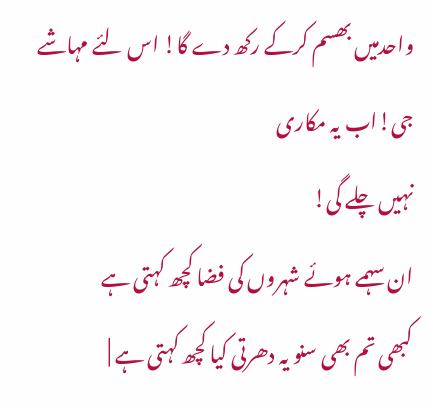واحدمیں بھسم کرکے رکھ دے گا! اس لئے مہاشے جی!اب یہ مکاری
نہیں چلے گی!
ان سہمے ہوئے شہروں کی فضا کچھ کہتی ہے
کبھی تم بھی سنو یہ دھرتی کیا کچھ کہتی ہے |